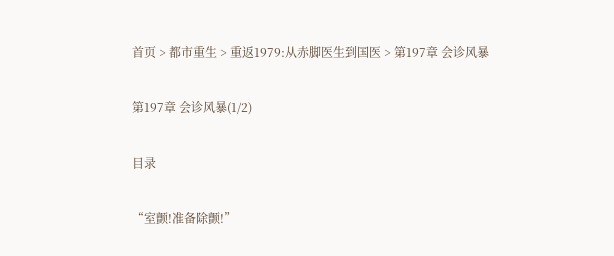首页 > 都市重生 > 重返1979:从赤脚医生到国医 > 第197章 会诊风暴

第197章 会诊风暴(1/2)

目录

“室颤!准备除颤!”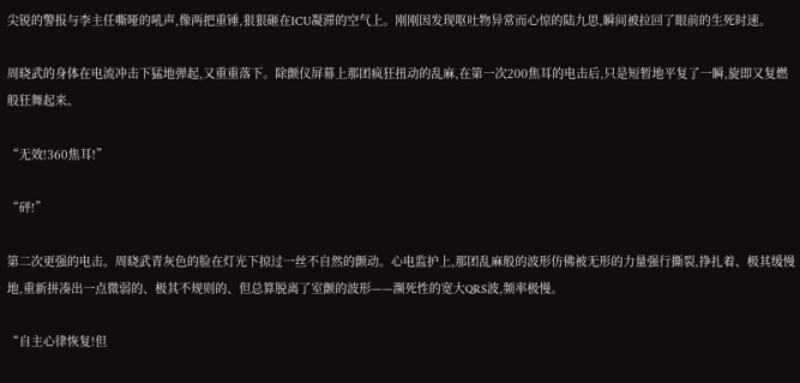尖锐的警报与李主任嘶哑的吼声,像两把重锤,狠狠砸在ICU凝滞的空气上。刚刚因发现呕吐物异常而心惊的陆九思,瞬间被拉回了眼前的生死时速。

周晓武的身体在电流冲击下猛地弹起,又重重落下。除颤仪屏幕上那团疯狂扭动的乱麻,在第一次200焦耳的电击后,只是短暂地平复了一瞬,旋即又复燃般狂舞起来。

“无效!360焦耳!”

“砰!”

第二次更强的电击。周晓武青灰色的脸在灯光下掠过一丝不自然的颤动。心电监护上,那团乱麻般的波形仿佛被无形的力量强行撕裂,挣扎着、极其缓慢地,重新拼凑出一点微弱的、极其不规则的、但总算脱离了室颤的波形——濒死性的宽大QRS波,频率极慢。

“自主心律恢复!但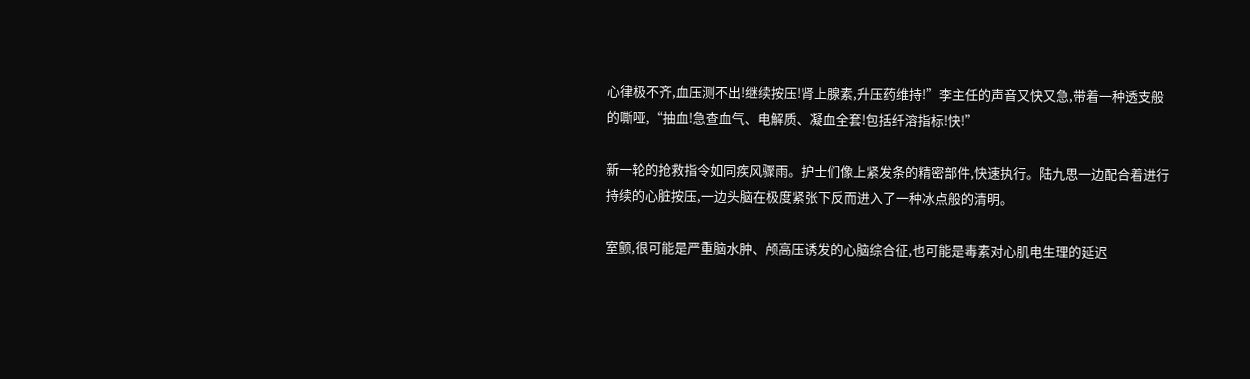心律极不齐,血压测不出!继续按压!肾上腺素,升压药维持!”李主任的声音又快又急,带着一种透支般的嘶哑,“抽血!急查血气、电解质、凝血全套!包括纤溶指标!快!”

新一轮的抢救指令如同疾风骤雨。护士们像上紧发条的精密部件,快速执行。陆九思一边配合着进行持续的心脏按压,一边头脑在极度紧张下反而进入了一种冰点般的清明。

室颤,很可能是严重脑水肿、颅高压诱发的心脑综合征,也可能是毒素对心肌电生理的延迟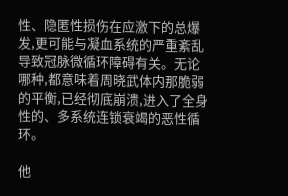性、隐匿性损伤在应激下的总爆发,更可能与凝血系统的严重紊乱导致冠脉微循环障碍有关。无论哪种,都意味着周晓武体内那脆弱的平衡,已经彻底崩溃,进入了全身性的、多系统连锁衰竭的恶性循环。

他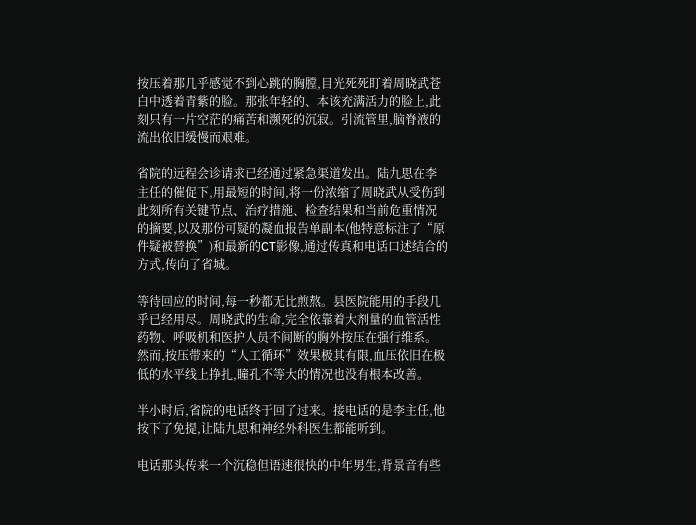按压着那几乎感觉不到心跳的胸膛,目光死死盯着周晓武苍白中透着青紫的脸。那张年轻的、本该充满活力的脸上,此刻只有一片空茫的痛苦和濒死的沉寂。引流管里,脑脊液的流出依旧缓慢而艰难。

省院的远程会诊请求已经通过紧急渠道发出。陆九思在李主任的催促下,用最短的时间,将一份浓缩了周晓武从受伤到此刻所有关键节点、治疗措施、检查结果和当前危重情况的摘要,以及那份可疑的凝血报告单副本(他特意标注了“原件疑被替换”)和最新的CT影像,通过传真和电话口述结合的方式,传向了省城。

等待回应的时间,每一秒都无比煎熬。县医院能用的手段几乎已经用尽。周晓武的生命,完全依靠着大剂量的血管活性药物、呼吸机和医护人员不间断的胸外按压在强行维系。然而,按压带来的“人工循环”效果极其有限,血压依旧在极低的水平线上挣扎,瞳孔不等大的情况也没有根本改善。

半小时后,省院的电话终于回了过来。接电话的是李主任,他按下了免提,让陆九思和神经外科医生都能听到。

电话那头传来一个沉稳但语速很快的中年男生,背景音有些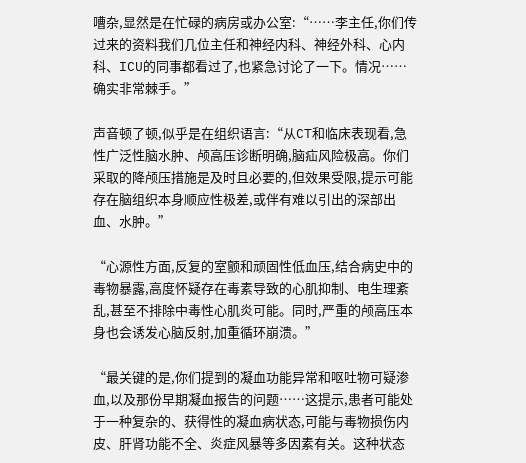嘈杂,显然是在忙碌的病房或办公室:“……李主任,你们传过来的资料我们几位主任和神经内科、神经外科、心内科、ICU的同事都看过了,也紧急讨论了一下。情况……确实非常棘手。”

声音顿了顿,似乎是在组织语言:“从CT和临床表现看,急性广泛性脑水肿、颅高压诊断明确,脑疝风险极高。你们采取的降颅压措施是及时且必要的,但效果受限,提示可能存在脑组织本身顺应性极差,或伴有难以引出的深部出血、水肿。”

“心源性方面,反复的室颤和顽固性低血压,结合病史中的毒物暴露,高度怀疑存在毒素导致的心肌抑制、电生理紊乱,甚至不排除中毒性心肌炎可能。同时,严重的颅高压本身也会诱发心脑反射,加重循环崩溃。”

“最关键的是,你们提到的凝血功能异常和呕吐物可疑渗血,以及那份早期凝血报告的问题……这提示,患者可能处于一种复杂的、获得性的凝血病状态,可能与毒物损伤内皮、肝肾功能不全、炎症风暴等多因素有关。这种状态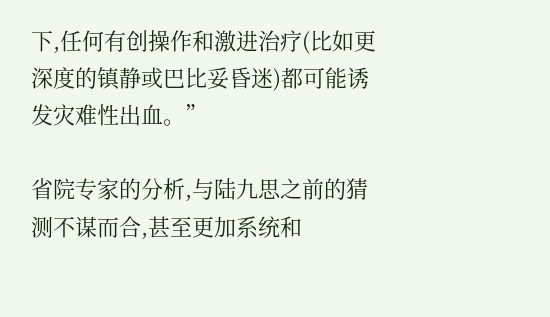下,任何有创操作和激进治疗(比如更深度的镇静或巴比妥昏迷)都可能诱发灾难性出血。”

省院专家的分析,与陆九思之前的猜测不谋而合,甚至更加系统和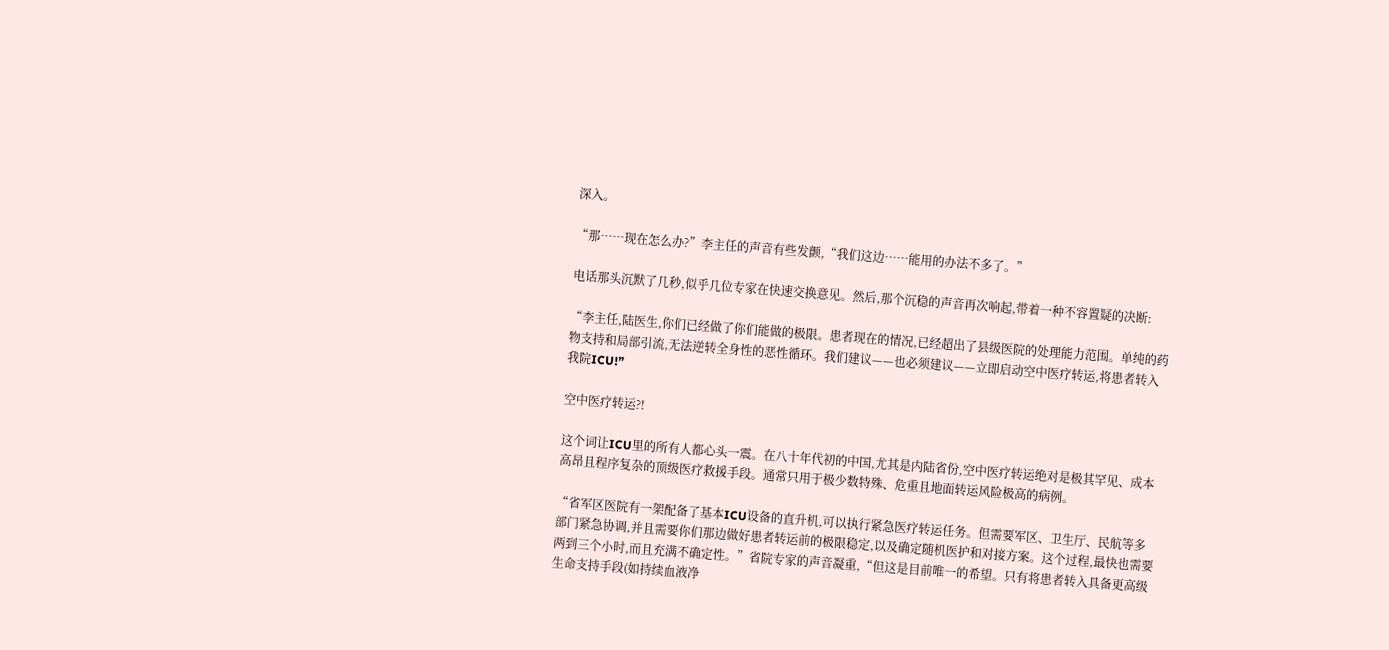深入。

“那……现在怎么办?”李主任的声音有些发颤,“我们这边……能用的办法不多了。”

电话那头沉默了几秒,似乎几位专家在快速交换意见。然后,那个沉稳的声音再次响起,带着一种不容置疑的决断:

“李主任,陆医生,你们已经做了你们能做的极限。患者现在的情况,已经超出了县级医院的处理能力范围。单纯的药物支持和局部引流,无法逆转全身性的恶性循环。我们建议——也必须建议——立即启动空中医疗转运,将患者转入我院ICU!”

空中医疗转运?!

这个词让ICU里的所有人都心头一震。在八十年代初的中国,尤其是内陆省份,空中医疗转运绝对是极其罕见、成本高昂且程序复杂的顶级医疗救援手段。通常只用于极少数特殊、危重且地面转运风险极高的病例。

“省军区医院有一架配备了基本ICU设备的直升机,可以执行紧急医疗转运任务。但需要军区、卫生厅、民航等多部门紧急协调,并且需要你们那边做好患者转运前的极限稳定,以及确定随机医护和对接方案。这个过程,最快也需要两到三个小时,而且充满不确定性。”省院专家的声音凝重,“但这是目前唯一的希望。只有将患者转入具备更高级生命支持手段(如持续血液净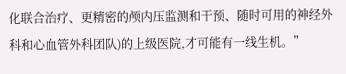化联合治疗、更精密的颅内压监测和干预、随时可用的神经外科和心血管外科团队)的上级医院,才可能有一线生机。”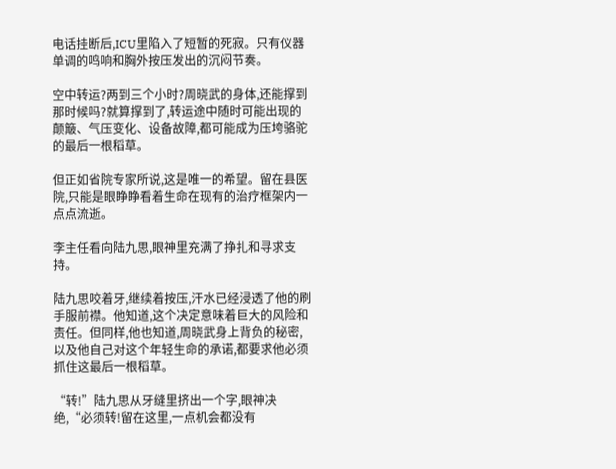电话挂断后,ICU里陷入了短暂的死寂。只有仪器单调的鸣响和胸外按压发出的沉闷节奏。

空中转运?两到三个小时?周晓武的身体,还能撑到那时候吗?就算撑到了,转运途中随时可能出现的颠簸、气压变化、设备故障,都可能成为压垮骆驼的最后一根稻草。

但正如省院专家所说,这是唯一的希望。留在县医院,只能是眼睁睁看着生命在现有的治疗框架内一点点流逝。

李主任看向陆九思,眼神里充满了挣扎和寻求支持。

陆九思咬着牙,继续着按压,汗水已经浸透了他的刷手服前襟。他知道,这个决定意味着巨大的风险和责任。但同样,他也知道,周晓武身上背负的秘密,以及他自己对这个年轻生命的承诺,都要求他必须抓住这最后一根稻草。

“转!”陆九思从牙缝里挤出一个字,眼神决绝,“必须转!留在这里,一点机会都没有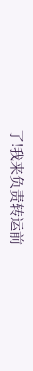了!我来负责转运前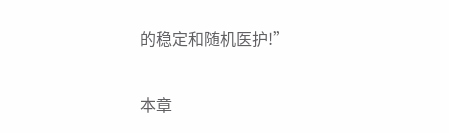的稳定和随机医护!”

本章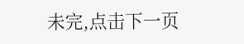未完,点击下一页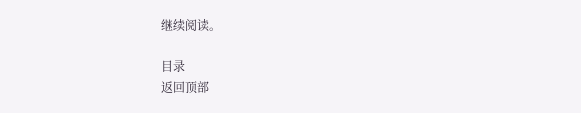继续阅读。

目录
返回顶部